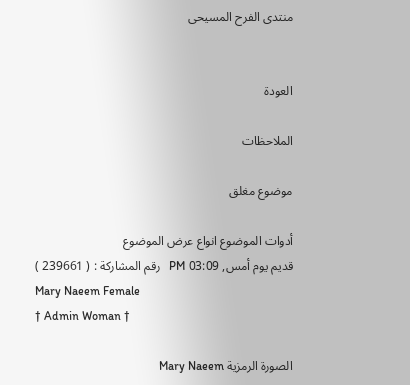منتدى الفرح المسيحى


العودة

الملاحظات

موضوع مغلق

أدوات الموضوع انواع عرض الموضوع
قديم يوم أمس, 03:09 PM   رقم المشاركة : ( 239661 )
Mary Naeem Female
† Admin Woman †

الصورة الرمزية Mary Naeem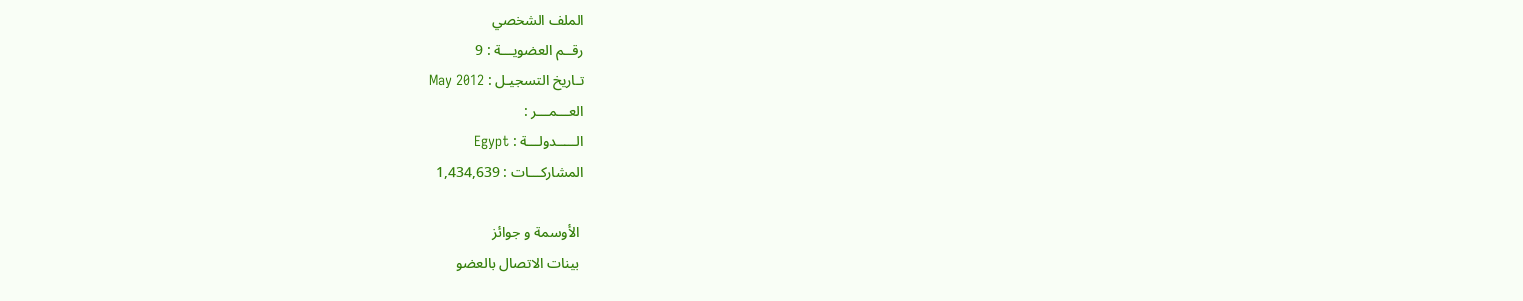الملف الشخصي
رقــم العضويـــة : 9
تـاريخ التسجيـل : May 2012
العـــمـــر :
الـــــدولـــة : Egypt
المشاركـــات : 1,434,639

 الأوسمة و جوائز
 بينات الاتصال بالعضو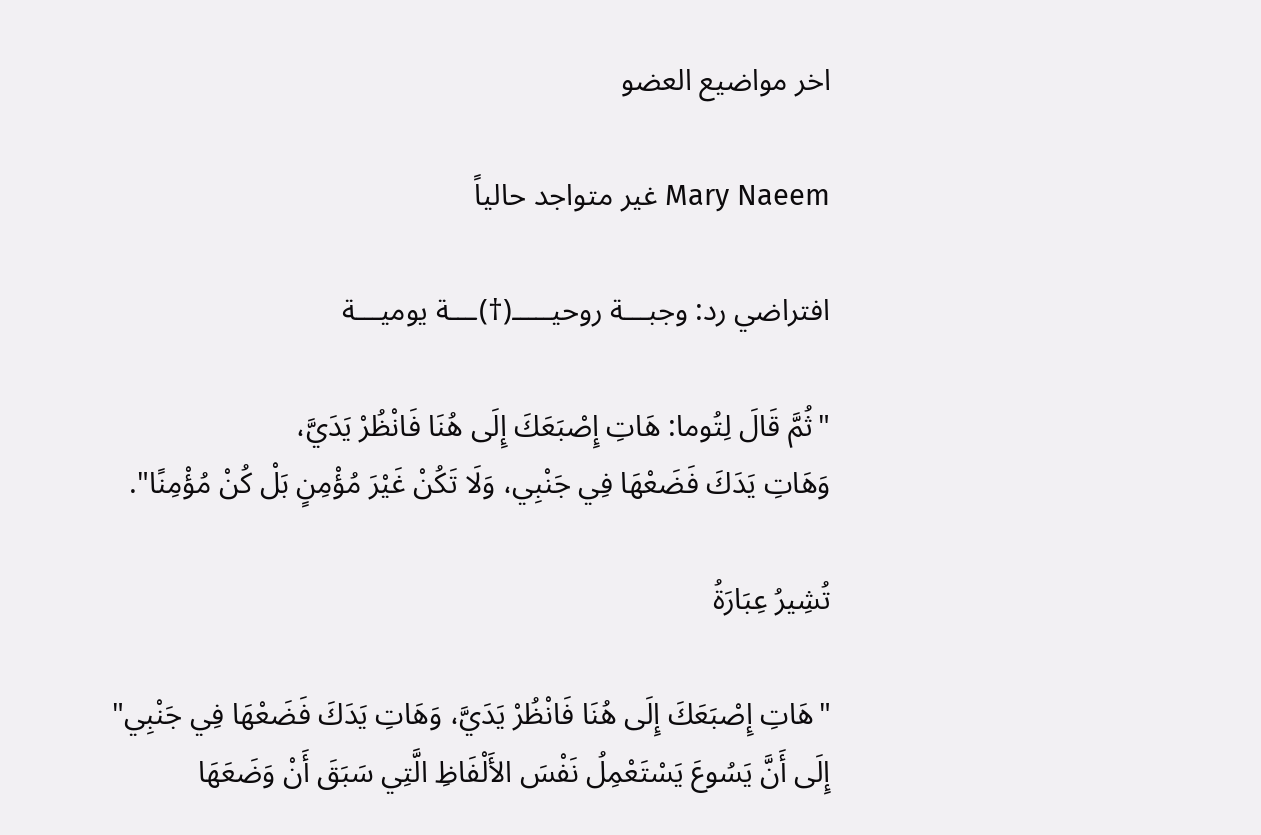اخر مواضيع العضو

Mary Naeem غير متواجد حالياً

افتراضي رد: وجبـــة روحيـــــ(†)ـــة يوميـــة

"ثُمَّ قَالَ لِتُوما: هَاتِ إِصْبَعَكَ إِلَى هُنَا فَانْظُرْ يَدَيَّ،
وَهَاتِ يَدَكَ فَضَعْهَا فِي جَنْبِي، وَلَا تَكُنْ غَيْرَ مُؤْمِنٍ بَلْ كُنْ مُؤْمِنًا".

تُشِيرُ عِبَارَةُ

"هَاتِ إِصْبَعَكَ إِلَى هُنَا فَانْظُرْ يَدَيَّ، وَهَاتِ يَدَكَ فَضَعْهَا فِي جَنْبِي"
إِلَى أَنَّ يَسُوعَ يَسْتَعْمِلُ نَفْسَ الأَلْفَاظِ الَّتِي سَبَقَ أَنْ وَضَعَهَا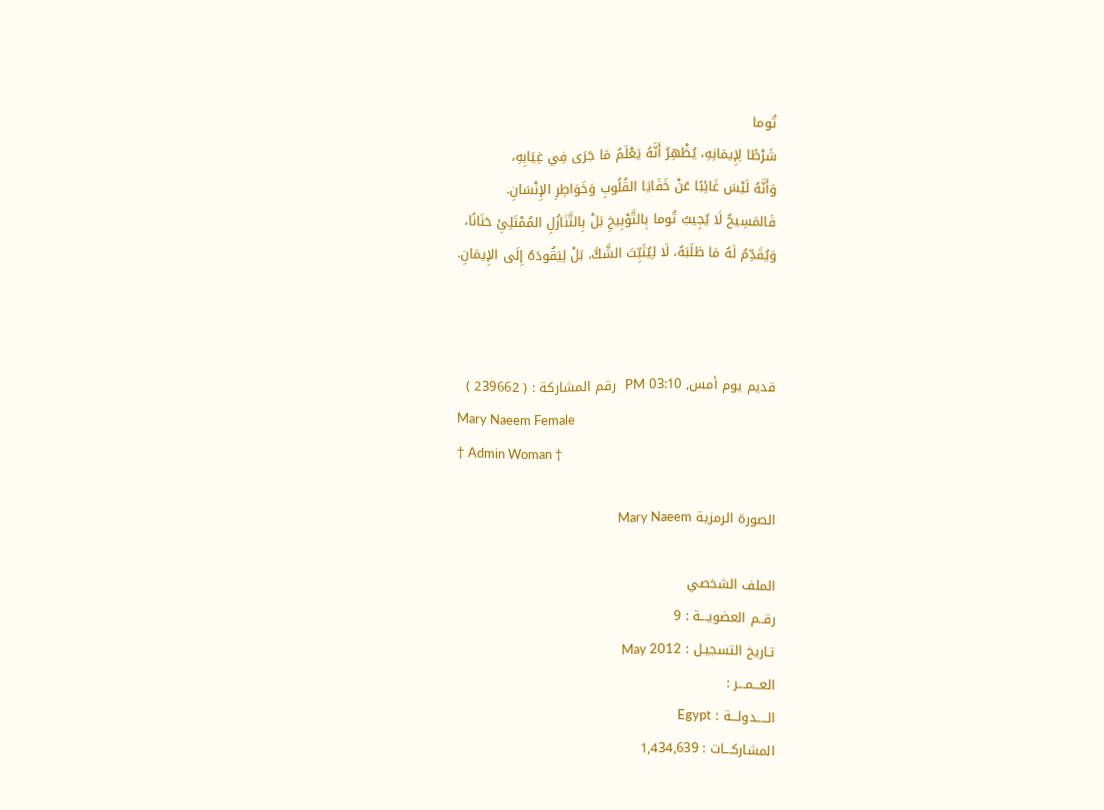تُوما
شَرْطًا لِإِيمَانِهِ، يُظْهِرُ أَنَّهُ يَعْلَمُ مَا جَرَى فِي غِيَابِهِ،
وَأَنَّهُ لَيْسَ غَائِبًا عَنْ خَفَايَا القُلُوبِ وَخَوَاطِرِ الإِنْسَانِ.
فَالمَسِيحُ لَا يُجِيبُ تُوما بِالتَّوْبِيخِ بَلْ بِالتَّنَازُلِ المُمْتَلِئِ حَنَانًا،
وَيُقَدِّمُ لَهُ مَا طَلَبَهُ، لَا لِيُثَبِّتَ الشَّكَّ، بَلْ لِيَقُودَهُ إِلَى الإِيمَانِ.



قديم يوم أمس, 03:10 PM   رقم المشاركة : ( 239662 )
Mary Naeem Female
† Admin Woman †

الصورة الرمزية Mary Naeem

الملف الشخصي
رقــم العضويـــة : 9
تـاريخ التسجيـل : May 2012
العـــمـــر :
الـــــدولـــة : Egypt
المشاركـــات : 1,434,639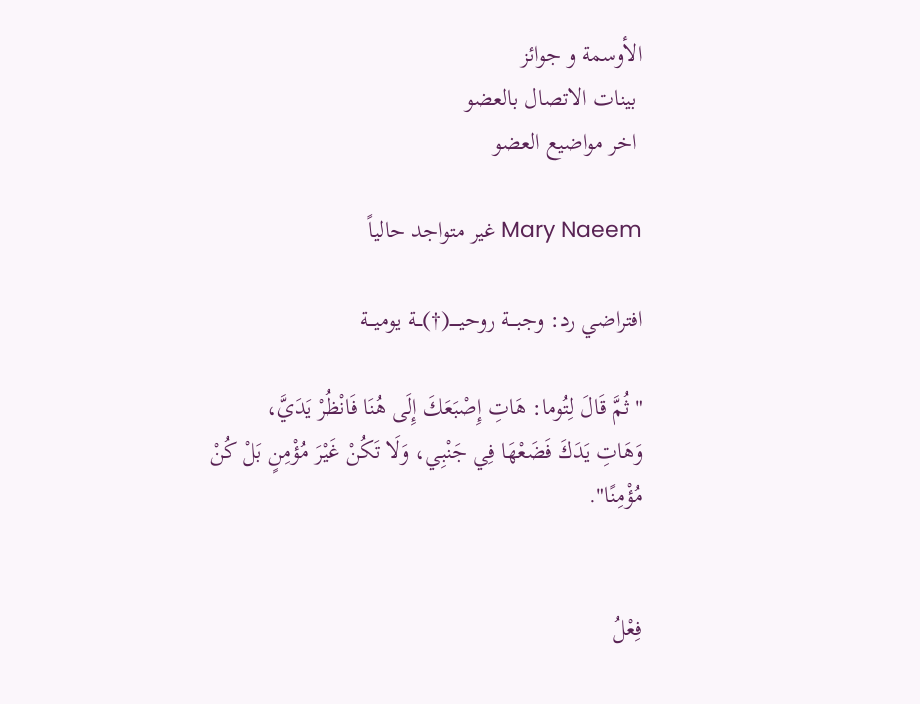الأوسمة و جوائز
 بينات الاتصال بالعضو
 اخر مواضيع العضو

Mary Naeem غير متواجد حالياً

افتراضي رد: وجبـــة روحيـــــ(†)ـــة يوميـــة

"ثُمَّ قَالَ لِتُوما: هَاتِ إِصْبَعَكَ إِلَى هُنَا فَانْظُرْ يَدَيَّ،
وَهَاتِ يَدَكَ فَضَعْهَا فِي جَنْبِي، وَلَا تَكُنْ غَيْرَ مُؤْمِنٍ بَلْ كُنْ مُؤْمِنًا".


فِعْلُ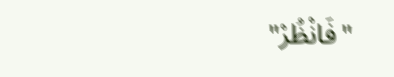"فَانْظُرْ"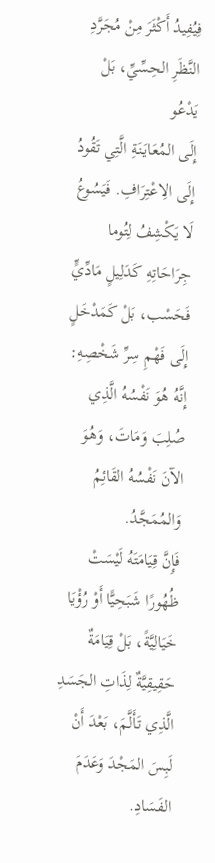فِيُفِيدُ أَكْثَرَ مِنْ مُجَرَّدِ النَّظَرِ الحِسِّيِّ، بَلْ يَدْعُو
إِلَى المُعَايَنَةِ الَّتِي تَقُودُ إِلَى الِاعْتِرَافِ. فَيَسُوعُ لَا يَكْشِفُ لِتُوما
جِرَاحَاتِهِ كَدَلِيلٍ مَادِّيٍّ فَحَسْب، بَلْ كَمَدْخَلٍ إِلَى فَهْمِ سِرِّ شَخْصِهِ:
إِنَّهُ هُوَ نَفْسُهُ الَّذِي صُلِبَ وَمَاتَ، وَهُوَ الآنَ نَفْسُهُ القَائِمُ وَالمُمَجَّدُ.
فَإِنَّ قِيَامَتَهُ لَيْسَتْ ظُهُورًا شَبَحِيًّا أَوْ رُؤْيَا خَيَالِيَّةً، بَلْ قِيَامَةٌ
حَقِيقِيَّةٌ لِذَاتِ الجَسَدِ الَّذِي تَأَلَّمَ، بَعْدَ أَنْ لَبِسَ المَجْدَ وَعَدَمَ
الفَسَادِ.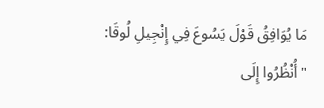مَا يُوَافِقُ قَوْلَ يَسُوعَ فِي إِنْجِيلِ لُوقَا:
"أُنْظُرُوا إِلَى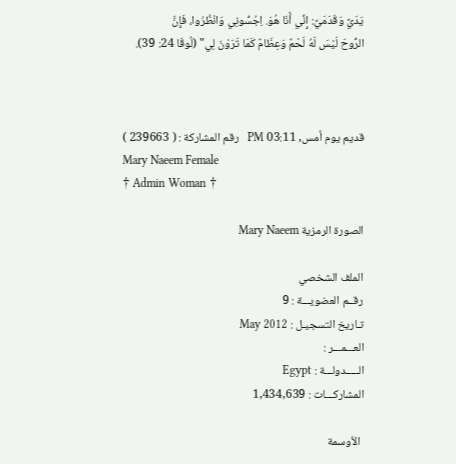يَدَيَّ وَقَدَمَيَّ: إِنِّي أَنَا هُوَ. اِجُسُّونِي وَانْظُرُوا، فَإِنَّ
الرُّوحَ لَيْسَ لَهُ لَحْمٌ وَعِظَامٌ كَمَا تَرَوْنَ لِي" (لُوقَا 24: 39).



قديم يوم أمس, 03:11 PM   رقم المشاركة : ( 239663 )
Mary Naeem Female
† Admin Woman †

الصورة الرمزية Mary Naeem

الملف الشخصي
رقــم العضويـــة : 9
تـاريخ التسجيـل : May 2012
العـــمـــر :
الـــــدولـــة : Egypt
المشاركـــات : 1,434,639

 الأوسمة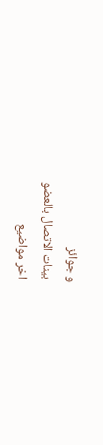و جوائز
 بينات الاتصال بالعضو
 اخر مواضيع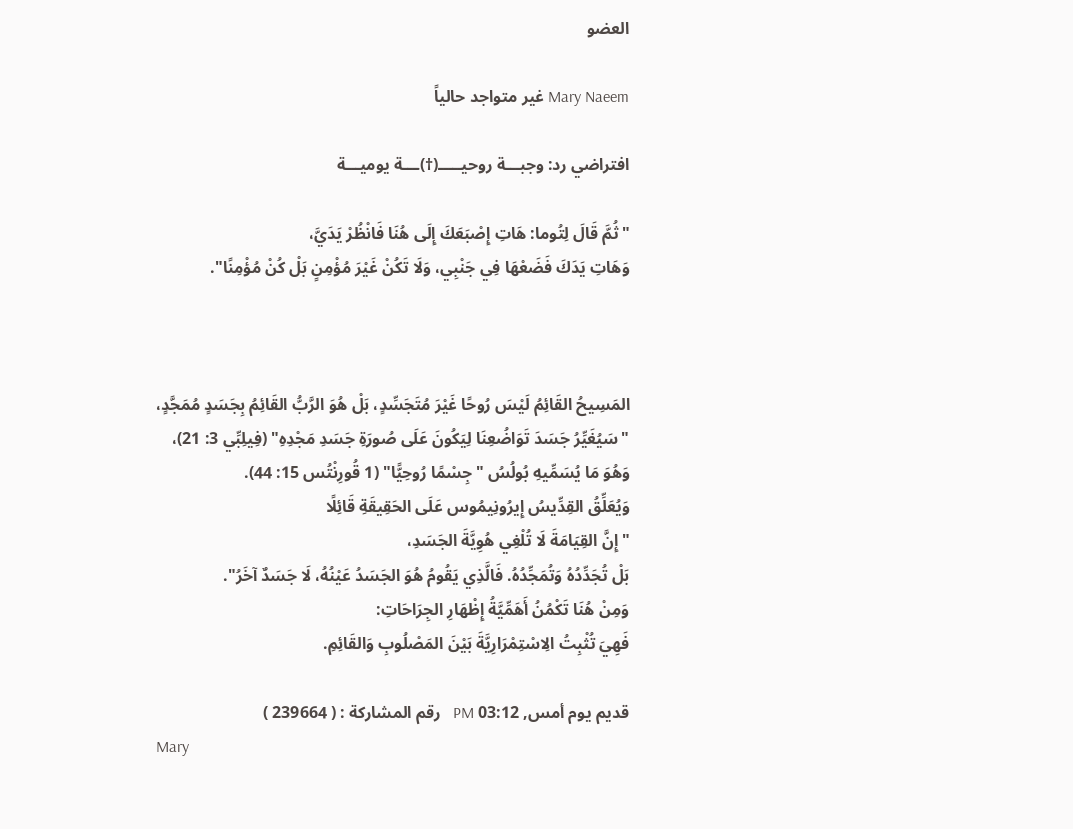العضو

Mary Naeem غير متواجد حالياً

افتراضي رد: وجبـــة روحيـــــ(†)ـــة يوميـــة

"ثُمَّ قَالَ لِتُوما: هَاتِ إِصْبَعَكَ إِلَى هُنَا فَانْظُرْ يَدَيَّ،
وَهَاتِ يَدَكَ فَضَعْهَا فِي جَنْبِي، وَلَا تَكُنْ غَيْرَ مُؤْمِنٍ بَلْ كُنْ مُؤْمِنًا".



المَسِيحُ القَائِمُ لَيْسَ رُوحًا غَيْرَ مُتَجَسِّدٍ، بَلْ هُوَ الرَّبُّ القَائِمُ بِجَسَدٍ مُمَجَّدٍ،
"سَيُغَيِّرُ جَسَدَ تَوَاضُعِنَا لِيَكُونَ عَلَى صُورَةِ جَسَدِ مَجْدِهِ" (فِيلِبِّي 3: 21)،
وَهُوَ مَا يُسَمِّيهِ بُولُسُ "جِسْمًا رُوحِيًّا" (1 قُورِنْتُس 15: 44).
وَيُعَلِّقُ القِدِّيسُ إِيرُونِيمُوس عَلَى الحَقِيقَةِ قَائِلًا
"إِنَّ القِيَامَةَ لَا تُلْغِي هُوِيَّةَ الجَسَدِ،
بَلْ تُجَدِّدُهُ وَتُمَجِّدُهُ. فَالَّذِي يَقُومُ هُوَ الجَسَدُ عَيْنُهُ، لَا جَسَدٌ آخَرُ".
وَمِنْ هُنَا تَكْمُنُ أَهَمِّيَّةُ إِظْهَارِ الجِرَاحَاتِ:
فَهِيَ تُثْبِتُ الِاسْتِمْرَارِيَّةَ بَيْنَ المَصْلُوبِ وَالقَائِمِ.

قديم يوم أمس, 03:12 PM   رقم المشاركة : ( 239664 )
Mary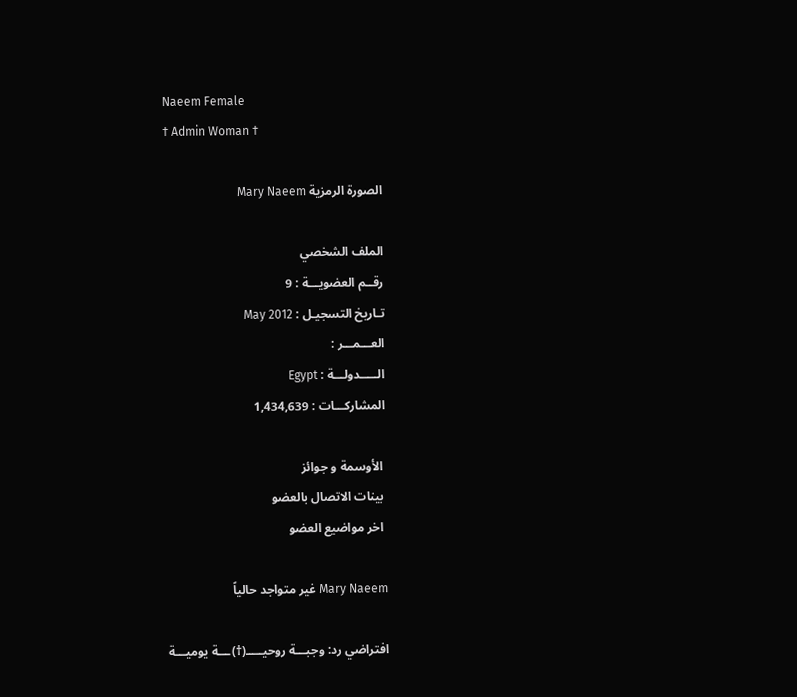Naeem Female
† Admin Woman †

الصورة الرمزية Mary Naeem

الملف الشخصي
رقــم العضويـــة : 9
تـاريخ التسجيـل : May 2012
العـــمـــر :
الـــــدولـــة : Egypt
المشاركـــات : 1,434,639

 الأوسمة و جوائز
 بينات الاتصال بالعضو
 اخر مواضيع العضو

Mary Naeem غير متواجد حالياً

افتراضي رد: وجبـــة روحيـــــ(†)ـــة يوميـــة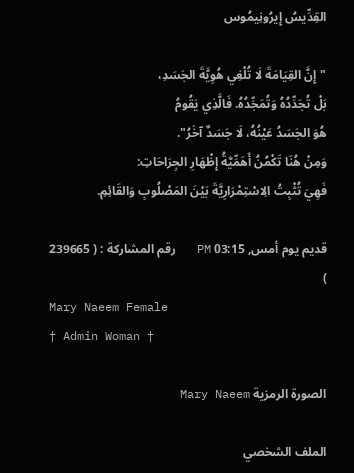القِدِّيسُ إِيرُونِيمُوس

"إِنَّ القِيَامَةَ لَا تُلْغِي هُوِيَّةَ الجَسَدِ،
بَلْ تُجَدِّدُهُ وَتُمَجِّدُهُ. فَالَّذِي يَقُومُ
هُوَ الجَسَدُ عَيْنُهُ، لَا جَسَدٌ آخَرُ".
وَمِنْ هُنَا تَكْمُنُ أَهَمِّيَّةُ إِظْهَارِ الجِرَاحَاتِ:
فَهِيَ تُثْبِتُ الِاسْتِمْرَارِيَّةَ بَيْنَ المَصْلُوبِ وَالقَائِمِ.

قديم يوم أمس, 03:15 PM   رقم المشاركة : ( 239665 )
Mary Naeem Female
† Admin Woman †

الصورة الرمزية Mary Naeem

الملف الشخصي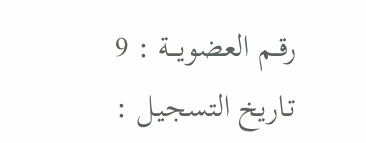رقــم العضويـــة : 9
تـاريخ التسجيـل :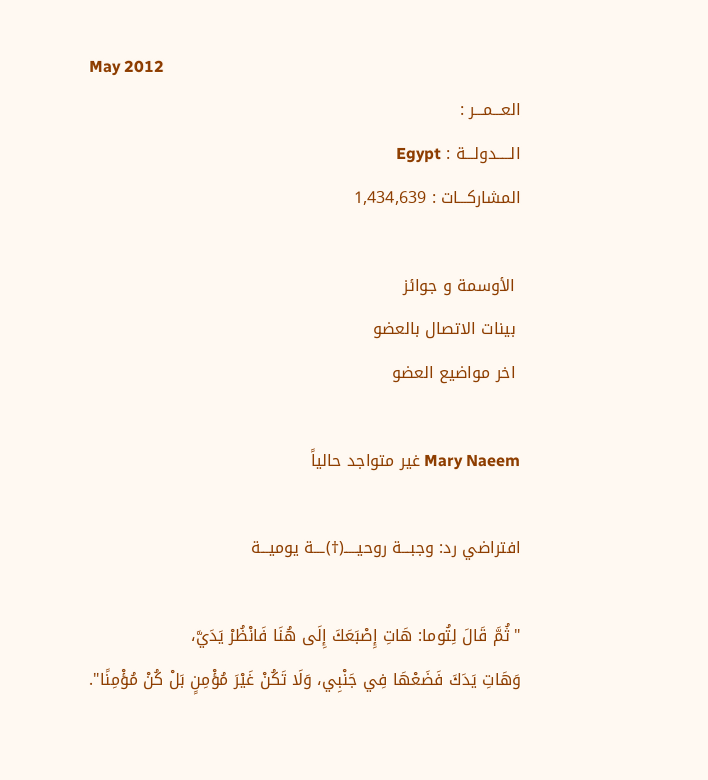May 2012
العـــمـــر :
الـــــدولـــة : Egypt
المشاركـــات : 1,434,639

 الأوسمة و جوائز
 بينات الاتصال بالعضو
 اخر مواضيع العضو

Mary Naeem غير متواجد حالياً

افتراضي رد: وجبـــة روحيـــــ(†)ـــة يوميـــة

"ثُمَّ قَالَ لِتُوما: هَاتِ إِصْبَعَكَ إِلَى هُنَا فَانْظُرْ يَدَيَّ،
وَهَاتِ يَدَكَ فَضَعْهَا فِي جَنْبِي، وَلَا تَكُنْ غَيْرَ مُؤْمِنٍ بَلْ كُنْ مُؤْمِنًا".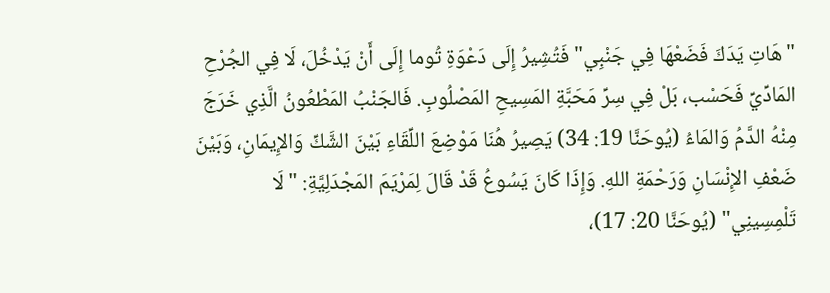"هَاتِ يَدَكَ فَضَعْهَا فِي جَنْبِي" فَتُشِيرُ إِلَى دَعْوَةِ تُوما إِلَى أَنْ يَدْخُلَ، لَا فِي الجُرْحِ المَادِّيِّ فَحَسْب، بَلْ فِي سِرِّ مَحَبَّةِ المَسِيحِ المَصْلُوبِ. فَالجَنْبُ المَطْعُونُ الَّذِي خَرَجَ مِنْهُ الدَّمُ وَالمَاءُ (يُوحَنَّا 19: 34) يَصِيرُ هُنَا مَوْضِعَ اللِّقَاءِ بَيْنَ الشَّكِّ وَالإِيمَانِ، وَبَيْنَ ضَعْفِ الإِنْسَانِ وَرَحْمَةِ اللهِ. وَإِذَا كَانَ يَسُوعُ قَدْ قَالَ لِمَرْيَمَ المَجْدَلِيَّةِ: "لَا تَلْمِسِينِي" (يُوحَنَّا 20: 17)،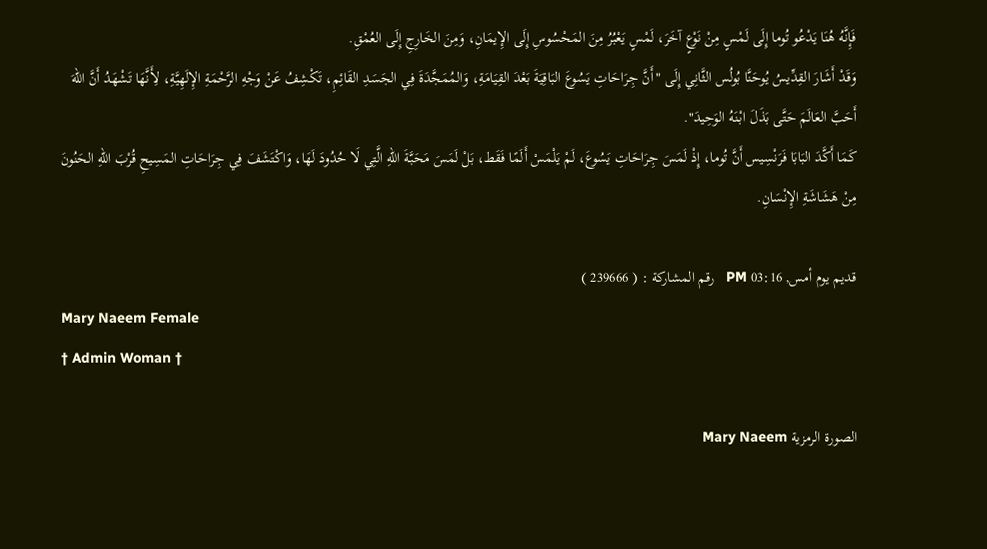فَإِنَّهُ هُنَا يَدْعُو تُوما إِلَى لَمْسٍ مِنْ نَوْعٍ آخَرَ، لَمْسٍ يَعْبُرُ مِنَ المَحْسُوسِ إِلَى الإِيمَانِ، وَمِنَ الخَارِجِ إِلَى العُمْقِ.
وَقَدْ أَشَارَ القِدِّيسُ يُوحَنَّا بُولُس الثَّانِي إِلَى "أَنَّ جِرَاحَاتِ يَسُوعَ البَاقِيَةَ بَعْدَ القِيَامَةِ، وَالمُمَجَّدَةَ فِي الجَسَدِ القَائِمِ، تَكْشِفُ عَنْ وَجْهِ الرَّحْمَةِ الإِلَهِيَّةِ، لِأَنَّهَا تَشْهَدُ أَنَّ اللهَ أَحَبَّ العَالَمَ حَتَّى بَذَلَ ابْنَهُ الوَحِيدَ".
كَمَا أَكَّدَ البَابَا فَرَنْسِيس أَنَّ تُوما، إِذْ لَمَسَ جِرَاحَاتِ يَسُوعَ، لَمْ يَلْمَسْ أَلَمًا فَقَط، بَلْ لَمَسَ مَحَبَّةَ اللهِ الَّتِي لَا حُدُودَ لَهَا، وَاكْتَشَفَ فِي جِرَاحَاتِ المَسِيحِ قُرْبَ اللهِ الحَنُونَ مِنْ هَشَاشَةِ الإِنْسَانِ.

قديم يوم أمس, 03:16 PM   رقم المشاركة : ( 239666 )
Mary Naeem Female
† Admin Woman †

الصورة الرمزية Mary Naeem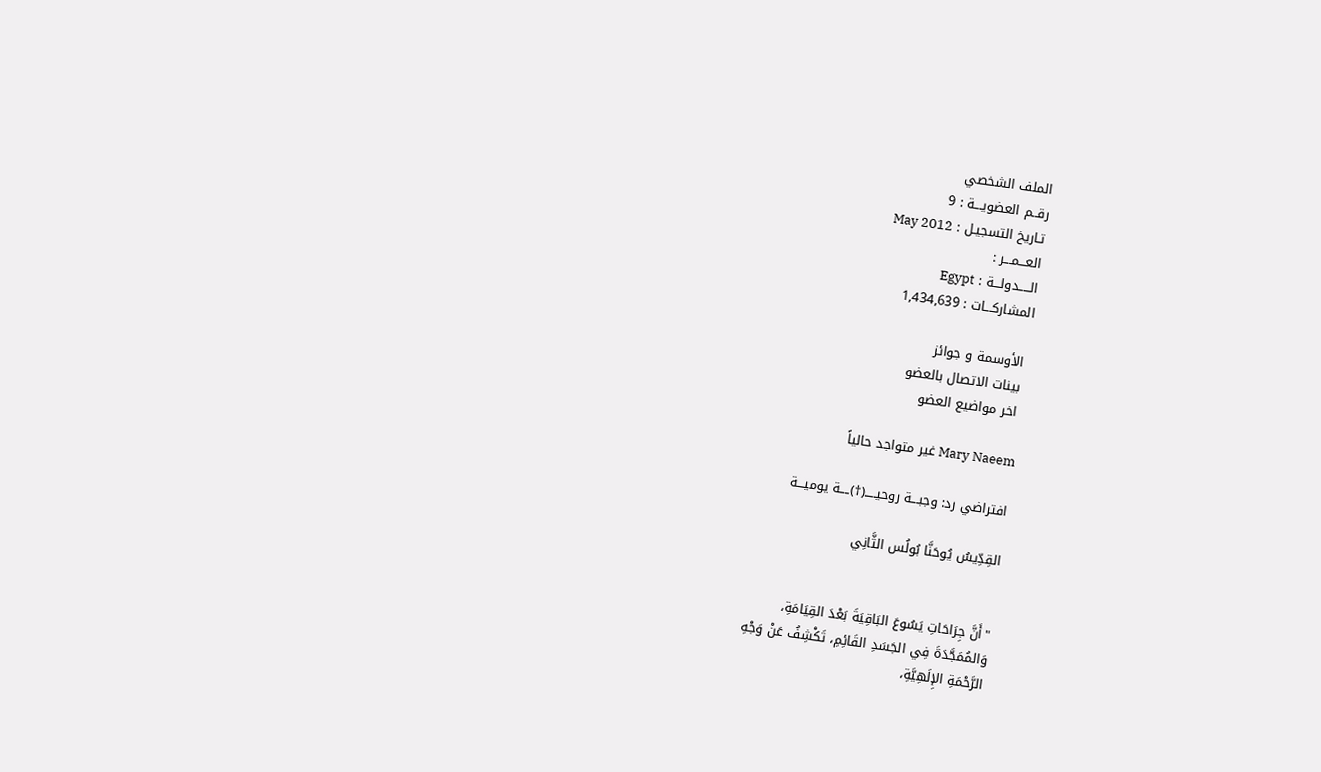الملف الشخصي
رقــم العضويـــة : 9
تـاريخ التسجيـل : May 2012
العـــمـــر :
الـــــدولـــة : Egypt
المشاركـــات : 1,434,639

 الأوسمة و جوائز
 بينات الاتصال بالعضو
 اخر مواضيع العضو

Mary Naeem غير متواجد حالياً

افتراضي رد: وجبـــة روحيـــــ(†)ـــة يوميـــة

القِدِّيسُ يُوحَنَّا بُولُس الثَّانِي


"أَنَّ جِرَاحَاتِ يَسُوعَ البَاقِيَةَ بَعْدَ القِيَامَةِ،
وَالمُمَجَّدَةَ فِي الجَسَدِ القَائِمِ، تَكْشِفُ عَنْ وَجْهِ
الرَّحْمَةِ الإِلَهِيَّةِ،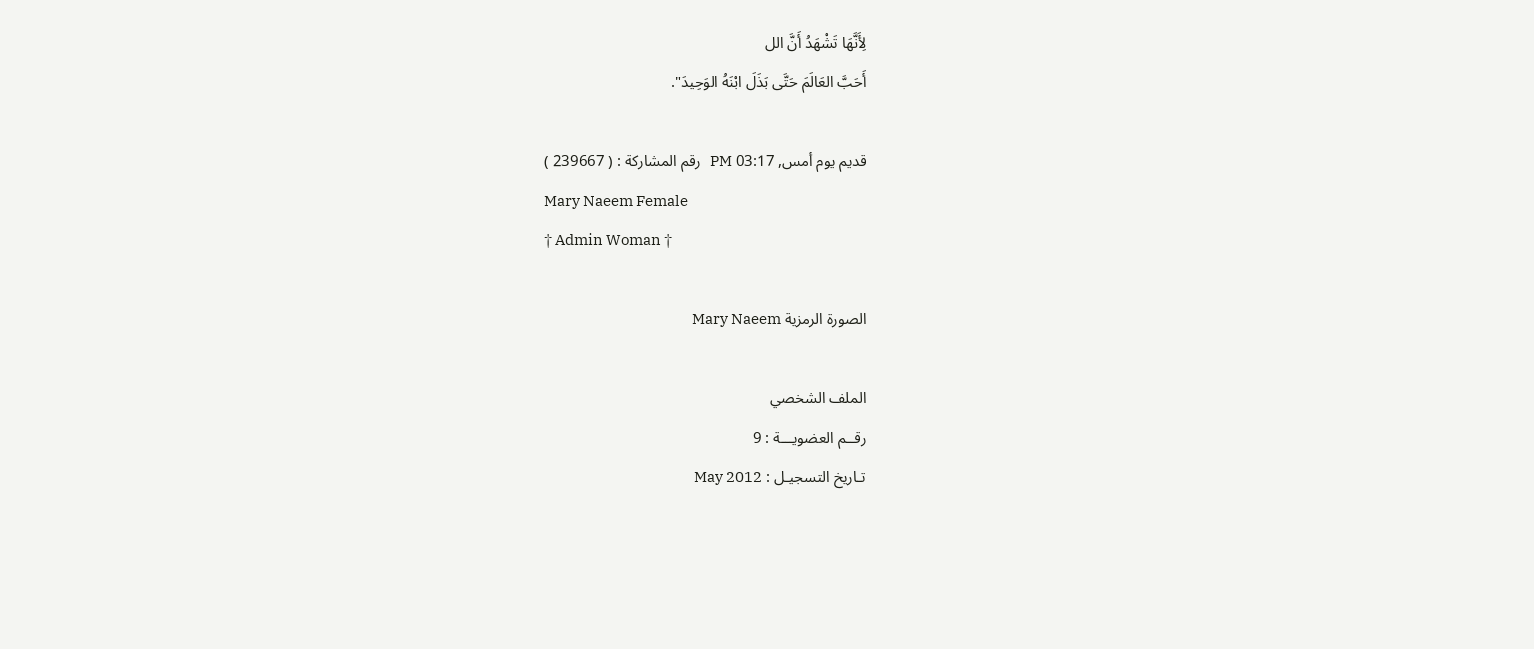لِأَنَّهَا تَشْهَدُ أَنَّ الل
أَحَبَّ العَالَمَ حَتَّى بَذَلَ ابْنَهُ الوَحِيدَ".

قديم يوم أمس, 03:17 PM   رقم المشاركة : ( 239667 )
Mary Naeem Female
† Admin Woman †

الصورة الرمزية Mary Naeem

الملف الشخصي
رقــم العضويـــة : 9
تـاريخ التسجيـل : May 2012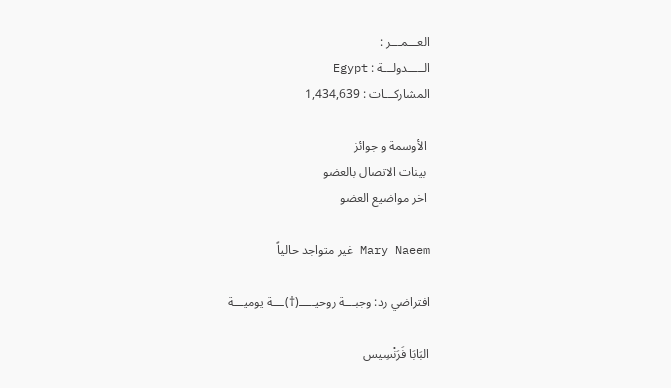العـــمـــر :
الـــــدولـــة : Egypt
المشاركـــات : 1,434,639

 الأوسمة و جوائز
 بينات الاتصال بالعضو
 اخر مواضيع العضو

Mary Naeem غير متواجد حالياً

افتراضي رد: وجبـــة روحيـــــ(†)ـــة يوميـــة

البَابَا فَرَنْسِيس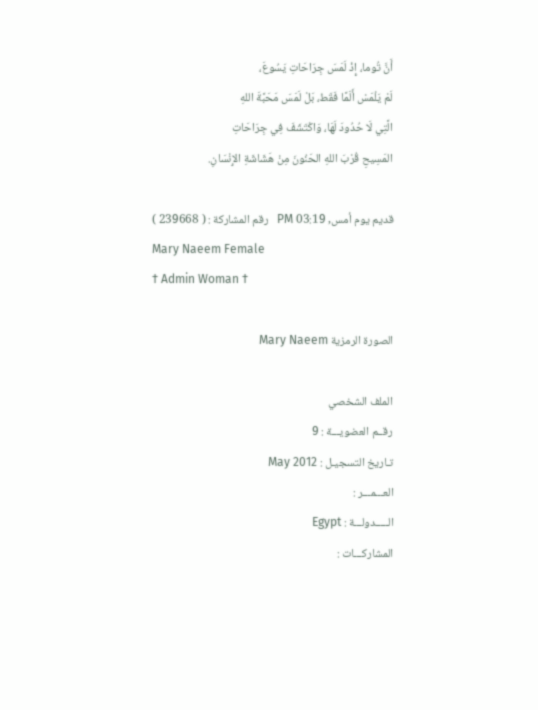أَنَّ تُوما، إِذْ لَمَسَ جِرَاحَاتِ يَسُوعَ،
لَمْ يَلْمَسْ أَلَمًا فَقَط، بَلْ لَمَسَ مَحَبَّةَ اللهِ
الَّتِي لَا حُدُودَ لَهَا، وَاكْتَشَفَ فِي جِرَاحَاتِ
المَسِيحِ قُرْبَ اللهِ الحَنُونَ مِنْ هَشَاشَةِ الإِنْسَانِ.

قديم يوم أمس, 03:19 PM   رقم المشاركة : ( 239668 )
Mary Naeem Female
† Admin Woman †

الصورة الرمزية Mary Naeem

الملف الشخصي
رقــم العضويـــة : 9
تـاريخ التسجيـل : May 2012
العـــمـــر :
الـــــدولـــة : Egypt
المشاركـــات :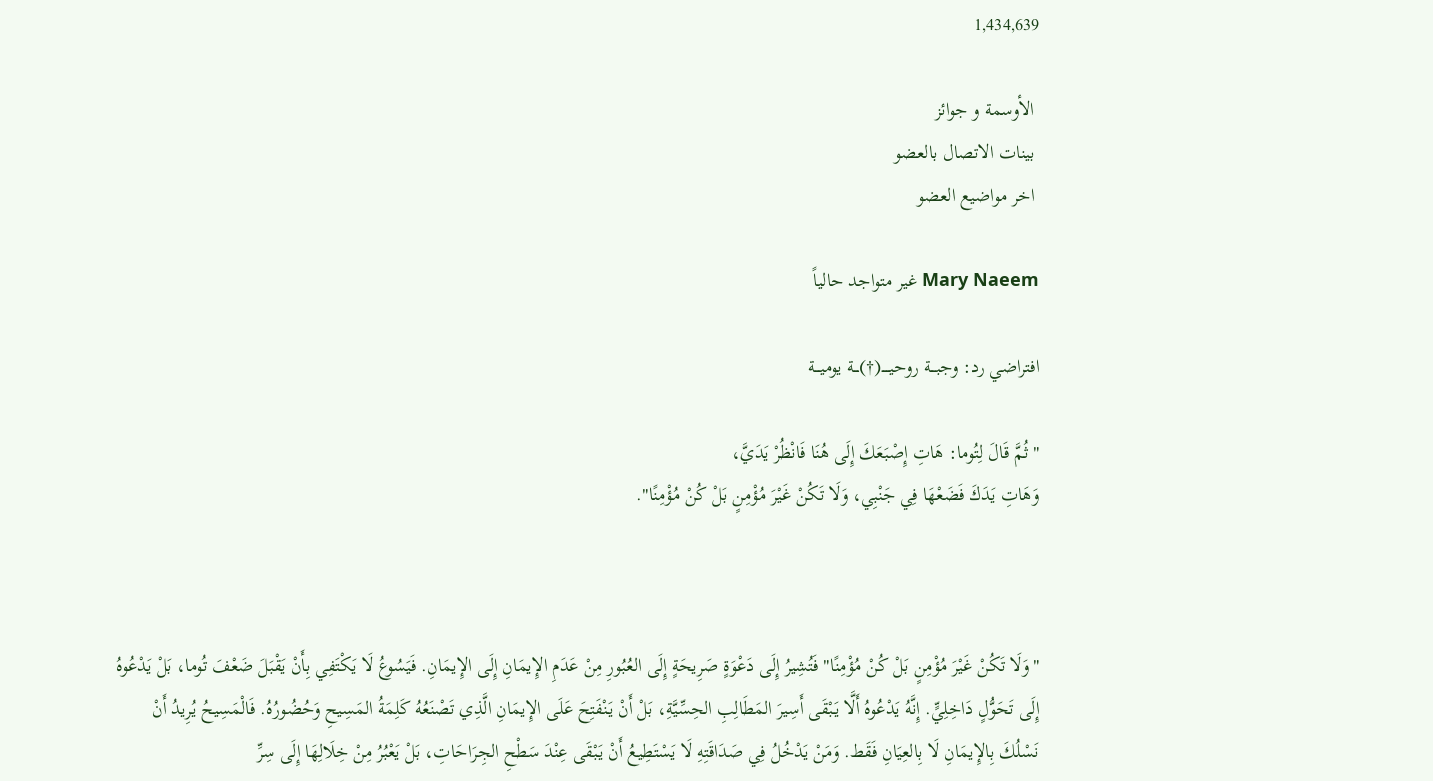1,434,639

 الأوسمة و جوائز
 بينات الاتصال بالعضو
 اخر مواضيع العضو

Mary Naeem غير متواجد حالياً

افتراضي رد: وجبـــة روحيـــــ(†)ـــة يوميـــة

"ثُمَّ قَالَ لِتُوما: هَاتِ إِصْبَعَكَ إِلَى هُنَا فَانْظُرْ يَدَيَّ،
وَهَاتِ يَدَكَ فَضَعْهَا فِي جَنْبِي، وَلَا تَكُنْ غَيْرَ مُؤْمِنٍ بَلْ كُنْ مُؤْمِنًا".



"وَلَا تَكُنْ غَيْرَ مُؤْمِنٍ بَلْ كُنْ مُؤْمِنًا" فَتُشِيرُ إِلَى دَعْوَةٍ صَرِيحَةٍ إِلَى العُبُورِ مِنْ عَدَمِ الإِيمَانِ إِلَى الإِيمَانِ. فَيَسُوعُ لَا يَكْتَفِي بِأَنْ يَقْبَلَ ضَعْفَ تُوما، بَلْ يَدْعُوهُ إِلَى تَحَوُّلٍ دَاخِلِيٍّ. إِنَّهُ يَدْعُوهُ أَلَّا يَبْقَى أَسِيرَ المَطَالِبِ الحِسِّيَّةِ، بَلْ أَنْ يَنْفَتِحَ عَلَى الإِيمَانِ الَّذِي تَصْنَعُهُ كَلِمَةُ المَسِيحِ وَحُضُورُهُ. فَالْمَسِيحُ يُرِيدُ أَنْ نَسْلُكَ بِالإِيمَانِ لَا بِالعِيَانِ فَقَط. وَمَنْ يَدْخُلُ فِي صَدَاقَتِهِ لَا يَسْتَطِيعُ أَنْ يَبْقَى عِنْدَ سَطْحِ الجِرَاحَاتِ، بَلْ يَعْبُرُ مِنْ خِلَالِهَا إِلَى سِرِّ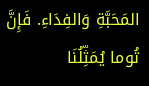المَحَبَّةِ وَالفِدَاءِ. فَإِنَّ تُوما يُمَثِّلُنَا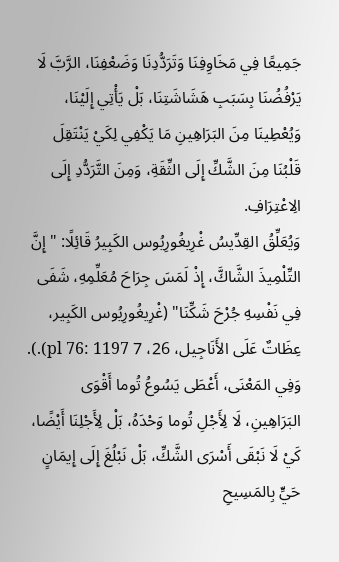جَمِيعًا فِي مَخَاوِفِنَا وَتَرَدُّدِنَا وَضَعْفِنَا، الرَّبَّ لَا يَرْفُضُنَا بِسَبَبِ هَشَاشَتِنَا، بَلْ يَأْتِي إِلَيْنَا، وَيُعْطِينَا مِنَ البَرَاهِينِ مَا يَكْفِي لِكَيْ يَنْتَقِلَ قَلْبُنَا مِنَ الشَّكِّ إِلَى الثِّقَةِ، وَمِنَ التَّرَدُّدِ إِلَى الِاعْتِرَافِ.
وَيُعَلِّقُ القِدِّيسُ غْرِيغُورِيُوس الكَبِيرُ قَائِلًا: "إِنَّ التِّلْمِيذَ الشَّاكَّ، إِذْ لَمَسَ جِرَاحَ مُعَلِّمِهِ، شَفَى فِي نَفْسِهِ جُرْحَ شَكِّنَا" (غْرِيغُورِيُوس الكَبِير، عِظَاتٌ عَلَى الأَنَاجِيل، 26، 7 pl 76: 1197).). وَفِي المَعْنَى، أَعْطَى يَسُوعُ تُوما أَقْوَى البَرَاهِينِ، لَا لِأَجْلِ تُوما وَحْدَهُ، بَلْ لِأَجْلِنَا أَيْضًا، كَيْ لَا نَبْقَى أَسْرَى الشَّكِّ، بَلْ نَبْلُغَ إِلَى إِيمَانٍ حَيٍّ بِالمَسِيحِ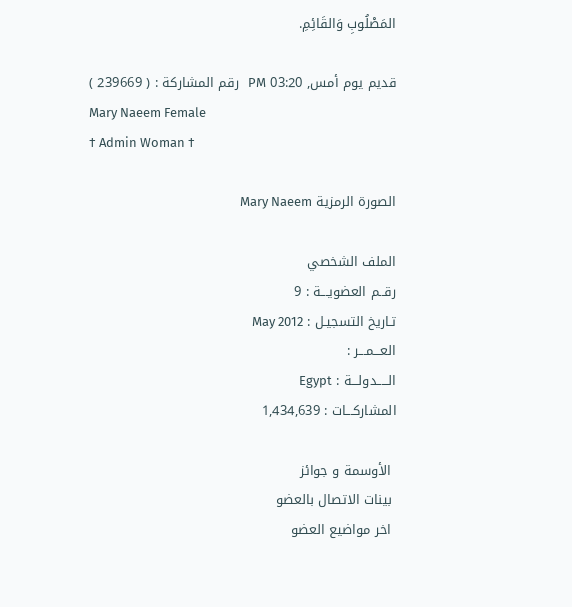المَصْلُوبِ وَالقَائِمِ.

قديم يوم أمس, 03:20 PM   رقم المشاركة : ( 239669 )
Mary Naeem Female
† Admin Woman †

الصورة الرمزية Mary Naeem

الملف الشخصي
رقــم العضويـــة : 9
تـاريخ التسجيـل : May 2012
العـــمـــر :
الـــــدولـــة : Egypt
المشاركـــات : 1,434,639

 الأوسمة و جوائز
 بينات الاتصال بالعضو
 اخر مواضيع العضو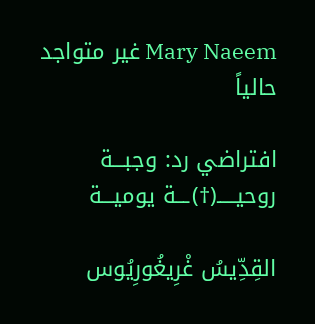Mary Naeem غير متواجد حالياً

افتراضي رد: وجبـــة روحيـــــ(†)ـــة يوميـــة

القِدِّيسُ غْرِيغُورِيُوس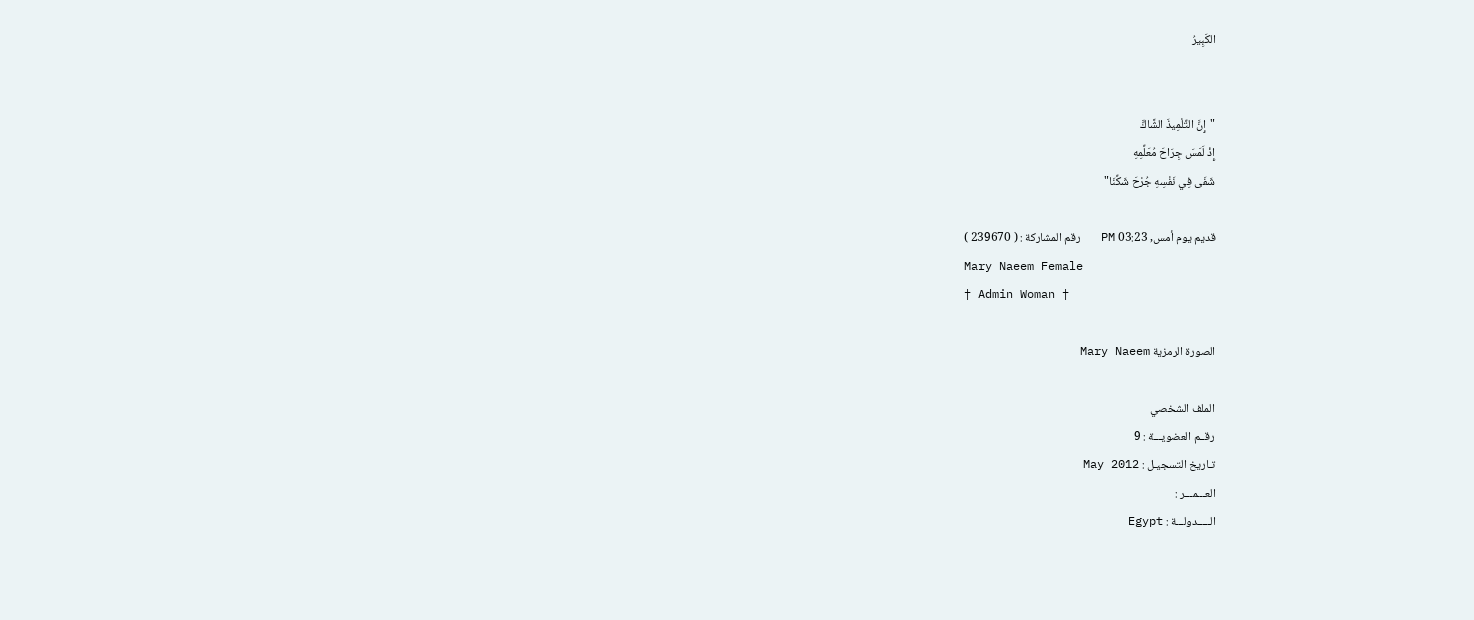الكَبِيرُ


"إِنَّ التِّلْمِيذَ الشَّاكَّ
إِذْ لَمَسَ جِرَاحَ مُعَلِّمِهِ
شَفَى فِي نَفْسِهِ جُرْحَ شَكِّنَا"

قديم يوم أمس, 03:23 PM   رقم المشاركة : ( 239670 )
Mary Naeem Female
† Admin Woman †

الصورة الرمزية Mary Naeem

الملف الشخصي
رقــم العضويـــة : 9
تـاريخ التسجيـل : May 2012
العـــمـــر :
الـــــدولـــة : Egypt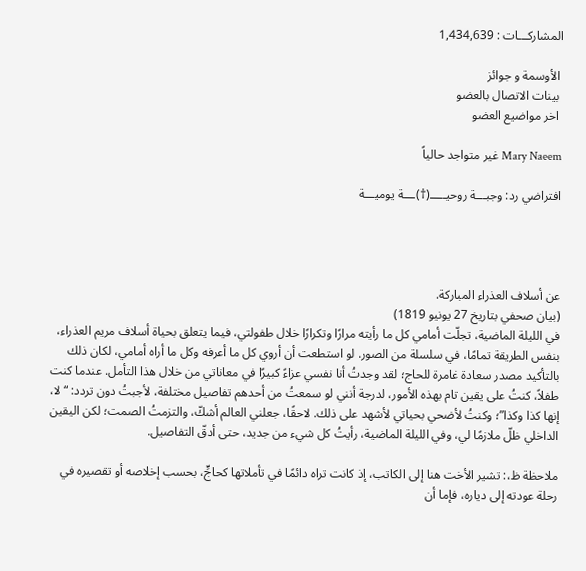المشاركـــات : 1,434,639

 الأوسمة و جوائز
 بينات الاتصال بالعضو
 اخر مواضيع العضو

Mary Naeem غير متواجد حالياً

افتراضي رد: وجبـــة روحيـــــ(†)ـــة يوميـــة




عن أسلاف العذراء المباركة.
(بيان صحفي بتاريخ 27 يونيو 1819)
في الليلة الماضية، تجلّت أمامي كل ما رأيته مرارًا وتكرارًا خلال طفولتي، فيما يتعلق بحياة أسلاف مريم العذراء، بنفس الطريقة تمامًا، في سلسلة من الصور. لو استطعت أن أروي كل ما أعرفه وكل ما أراه أمامي، لكان ذلك بالتأكيد مصدر سعادة غامرة للحاج؛ لقد وجدتُ أنا نفسي عزاءً كبيرًا في معاناتي من خلال هذا التأمل. عندما كنت طفلاً، كنتُ على يقين تام بهذه الأمور، لدرجة أنني لو سمعتُ من أحدهم تفاصيل مختلفة، لأجبتُ دون تردد: “لا، إنها كذا وكذا”؛ وكنتُ لأضحي بحياتي لأشهد على ذلك. لاحقًا، جعلني العالم أشكّ، والتزمتُ الصمت؛ لكن اليقين الداخلي ظلّ ملازمًا لي، وفي الليلة الماضية، رأيتُ كل شيء من جديد، حتى أدقّ التفاصيل.

ملاحظة ظ،: تشير الأخت هنا إلى الكاتب، إذ كانت تراه دائمًا في تأملاتها كحاجٍّ، بحسب إخلاصه أو تقصيره في رحلة عودته إلى دياره، فإما أن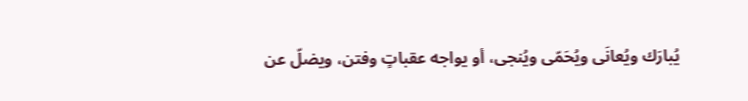يُبارَك ويُعانَى ويُحَمّى ويُنجى، أو يواجه عقباتٍ وفتن، ويضلّ عن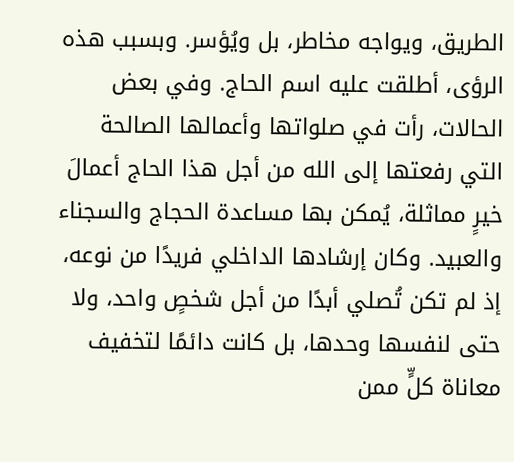الطريق، ويواجه مخاطر، بل ويُؤسر. وبسبب هذه الرؤى، أطلقت عليه اسم الحاج. وفي بعض الحالات، رأت في صلواتها وأعمالها الصالحة التي رفعتها إلى الله من أجل هذا الحاج أعمالَ خيرٍ مماثلة، يُمكن بها مساعدة الحجاج والسجناء والعبيد. وكان إرشادها الداخلي فريدًا من نوعه، إذ لم تكن تُصلي أبدًا من أجل شخصٍ واحد، ولا حتى لنفسها وحدها، بل كانت دائمًا لتخفيف معاناة كلٍّ ممن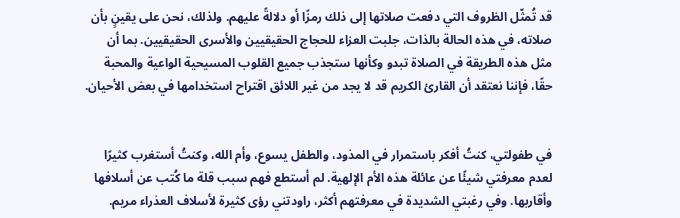قد تُمثّل الظروف التي دفعت صلاتها إلى ذلك رمزًا أو دلالةً عليهم. ولذلك، نحن على يقينٍ بأن صلاته، في هذه الحالة بالذات، جلبت العزاء للحجاج الحقيقيين والأسرى الحقيقيين. بما أن مثل هذه الطريقة في الصلاة تبدو وكأنها ستجذب جميع القلوب المسيحية الواعية والمحبة حقًا، فإننا نعتقد أن القارئ الكريم قد لا يجد من غير اللائق اقتراح استخدامها في بعض الأحيان.


في طفولتي، كنتُ أفكر باستمرار في المذود، والطفل يسوع، وأم الله، وكنتُ أستغرب كثيرًا لعدم معرفتي شيئًا عن عائلة هذه الأم الإلهية. لم أستطع فهم سبب قلة ما كُتب عن أسلافها وأقاربها. وفي رغبتي الشديدة في معرفتهم أكثر، راودتني رؤى كثيرة لأسلاف العذراء مريم.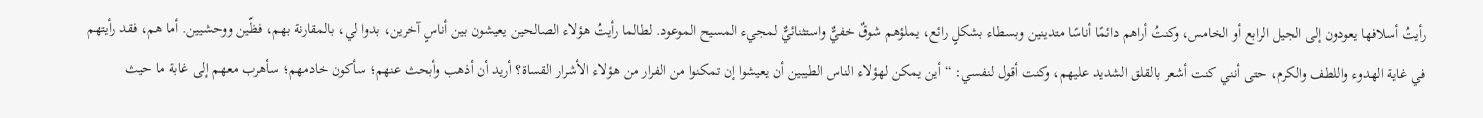رأيتُ أسلافها يعودون إلى الجيل الرابع أو الخامس، وكنتُ أراهم دائمًا أناسًا متدينين وبسطاء بشكلٍ رائع، يملؤهم شوقٌ خفيٌّ واستثنائيٌّ لمجيء المسيح الموعود. لطالما رأيتُ هؤلاء الصالحين يعيشون بين أناسٍ آخرين، بدوا لي، بالمقارنة بهم، فظّين ووحشيين. أما هم، فقد رأيتهم في غاية الهدوء واللطف والكرم، حتى أنني كنت أشعر بالقلق الشديد عليهم، وكنت أقول لنفسي: “أين يمكن لهؤلاء الناس الطيبين أن يعيشوا إن تمكنوا من الفرار من هؤلاء الأشرار القساة؟ أريد أن أذهب وأبحث عنهم؛ سأكون خادمهم؛ سأهرب معهم إلى غابة ما حيث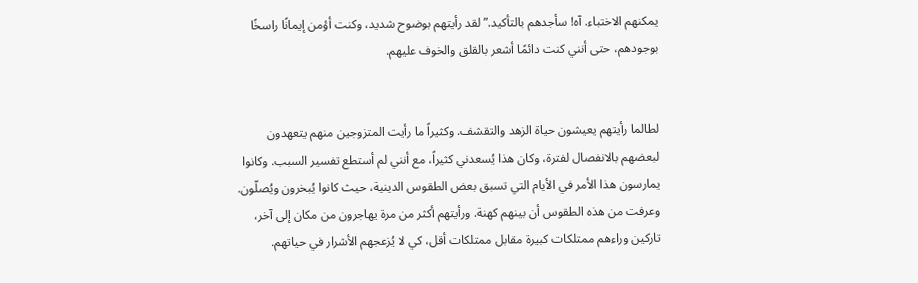يمكنهم الاختباء. آه! سأجدهم بالتأكيد.” لقد رأيتهم بوضوح شديد، وكنت أؤمن إيمانًا راسخًا بوجودهم، حتى أنني كنت دائمًا أشعر بالقلق والخوف عليهم.


لطالما رأيتهم يعيشون حياة الزهد والتقشف. وكثيراً ما رأيت المتزوجين منهم يتعهدون لبعضهم بالانفصال لفترة، وكان هذا يُسعدني كثيراً، مع أنني لم أستطع تفسير السبب. وكانوا يمارسون هذا الأمر في الأيام التي تسبق بعض الطقوس الدينية، حيث كانوا يُبخرون ويُصلّون. وعرفت من هذه الطقوس أن بينهم كهنة. ورأيتهم أكثر من مرة يهاجرون من مكان إلى آخر، تاركين وراءهم ممتلكات كبيرة مقابل ممتلكات أقل، كي لا يُزعجهم الأشرار في حياتهم.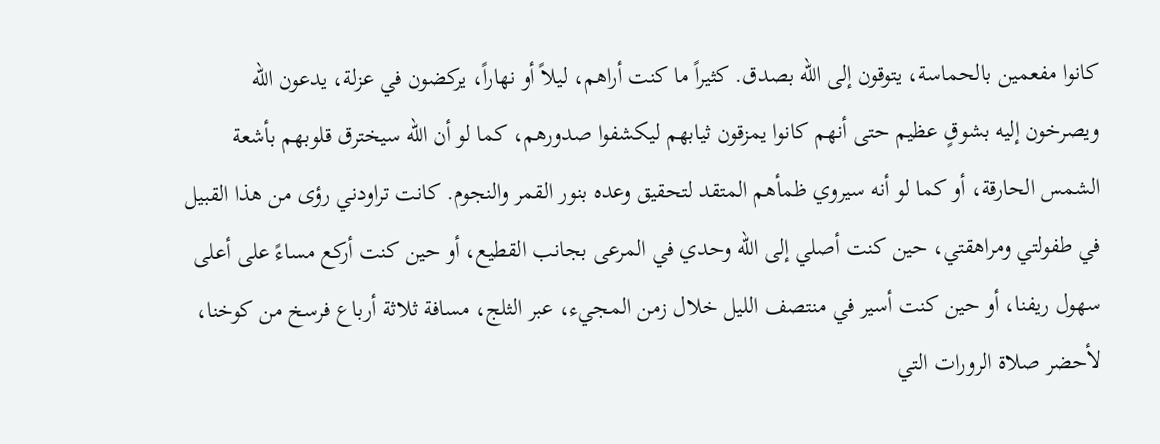كانوا مفعمين بالحماسة، يتوقون إلى الله بصدق. كثيراً ما كنت أراهم، ليلاً أو نهاراً، يركضون في عزلة، يدعون الله ويصرخون إليه بشوقٍ عظيم حتى أنهم كانوا يمزقون ثيابهم ليكشفوا صدورهم، كما لو أن الله سيخترق قلوبهم بأشعة الشمس الحارقة، أو كما لو أنه سيروي ظمأهم المتقد لتحقيق وعده بنور القمر والنجوم. كانت تراودني رؤى من هذا القبيل في طفولتي ومراهقتي، حين كنت أصلي إلى الله وحدي في المرعى بجانب القطيع، أو حين كنت أركع مساءً على أعلى سهول ريفنا، أو حين كنت أسير في منتصف الليل خلال زمن المجيء، عبر الثلج، مسافة ثلاثة أرباع فرسخ من كوخنا، لأحضر صلاة الرورات التي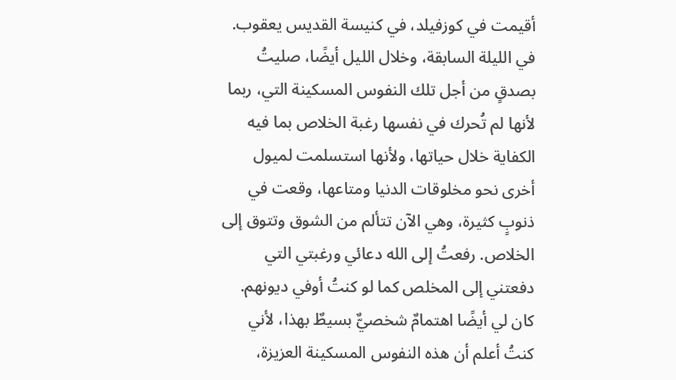أقيمت في كوزفيلد، في كنيسة القديس يعقوب. في الليلة السابقة، وخلال الليل أيضًا، صليتُ بصدقٍ من أجل تلك النفوس المسكينة التي، ربما لأنها لم تُحرك في نفسها رغبة الخلاص بما فيه الكفاية خلال حياتها، ولأنها استسلمت لميول أخرى نحو مخلوقات الدنيا ومتاعها، وقعت في ذنوبٍ كثيرة، وهي الآن تتألم من الشوق وتتوق إلى الخلاص. رفعتُ إلى الله دعائي ورغبتي التي دفعتني إلى المخلص كما لو كنتُ أوفي ديونهم. كان لي أيضًا اهتمامٌ شخصيٌّ بسيطٌ بهذا، لأني كنتُ أعلم أن هذه النفوس المسكينة العزيزة،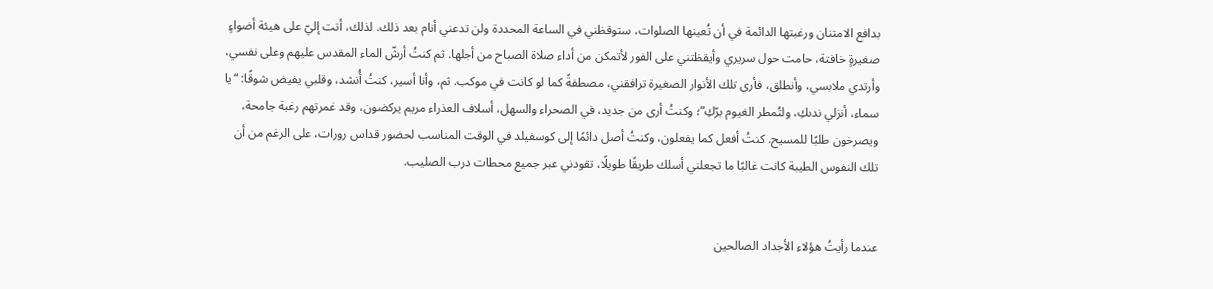بدافع الامتنان ورغبتها الدائمة في أن تُعينها الصلوات، ستوقظني في الساعة المحددة ولن تدعني أنام بعد ذلك. لذلك، أتت إليّ على هيئة أضواءٍ صغيرةٍ خافتة، حامت حول سريري وأيقظتني على الفور لأتمكن من أداء صلاة الصباح من أجلها. ثم كنتُ أرشّ الماء المقدس عليهم وعلى نفسي، وأرتدي ملابسي، وأنطلق، فأرى تلك الأنوار الصغيرة ترافقني، مصطفةً كما لو كانت في موكب. ثم، وأنا أسير، كنتُ أُنشد، وقلبي يفيض شوقًا: “يا سماء، أنزلي ندىكِ، ولتُمطر الغيوم برّكِ”؛ وكنتُ أرى من جديد، في الصحراء والسهل، أسلاف العذراء مريم يركضون، وقد غمرتهم رغبة جامحة، ويصرخون طلبًا للمسيح. كنتُ أفعل كما يفعلون، وكنتُ أصل دائمًا إلى كوسفيلد في الوقت المناسب لحضور قداس رورات، على الرغم من أن تلك النفوس الطيبة كانت غالبًا ما تجعلني أسلك طريقًا طويلًا، تقودني عبر جميع محطات درب الصليب.


عندما رأيتُ هؤلاء الأجداد الصالحين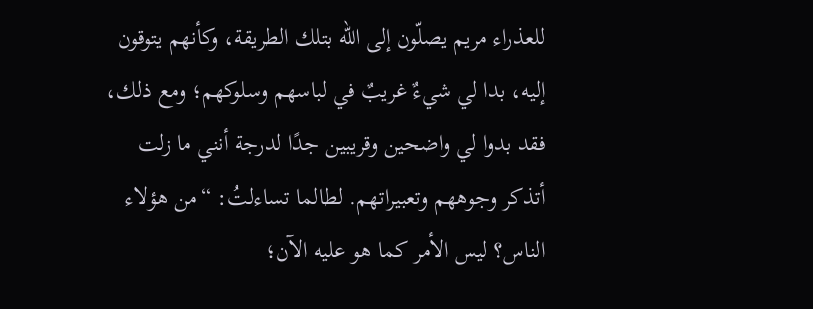للعذراء مريم يصلّون إلى الله بتلك الطريقة، وكأنهم يتوقون إليه، بدا لي شيءٌ غريبٌ في لباسهم وسلوكهم؛ ومع ذلك، فقد بدوا لي واضحين وقريبين جدًا لدرجة أنني ما زلت أتذكر وجوههم وتعبيراتهم. لطالما تساءلتُ: “من هؤلاء الناس؟ ليس الأمر كما هو عليه الآن؛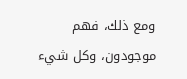ومع ذلك، فهم موجودون، وكل شيء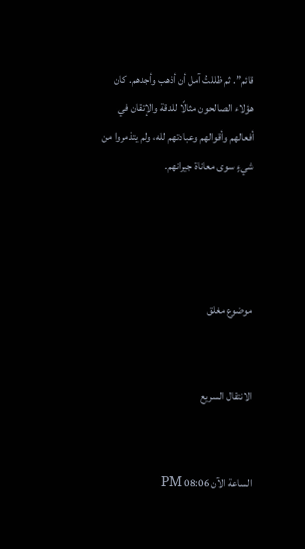قائم”. ثم ظللتُ آمل أن أذهب وأجدهم. كان هؤلاء الصالحون مثالًا للدقة والإتقان في أفعالهم وأقوالهم وعبادتهم لله، ولم يتذمروا من شيءٍ سوى معاناة جيرانهم.




موضوع مغلق


الانتقال السريع


الساعة الآن 08:06 PM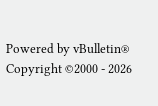Powered by vBulletin® Copyright ©2000 - 2026